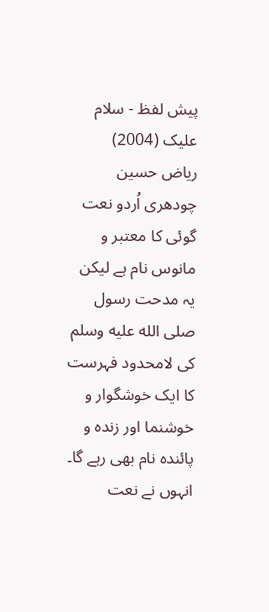پیش لفظ - سلام علیک (2004)
ریاض حسین چودھری اُردو نعت گوئی کا معتبر و مانوس نام ہے لیکن یہ مدحت رسول صلى الله عليه وسلم کی لامحدود فہرست کا ایک خوشگوار و خوشنما اور زندہ و پائندہ نام بھی رہے گا۔ انہوں نے نعت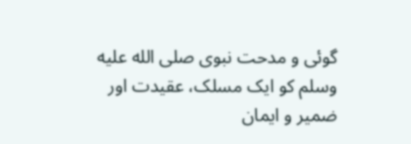گوئی و مدحت نبوی صلى الله عليه وسلم کو ایک مسلک، عقیدت اور ضمیر و ایمان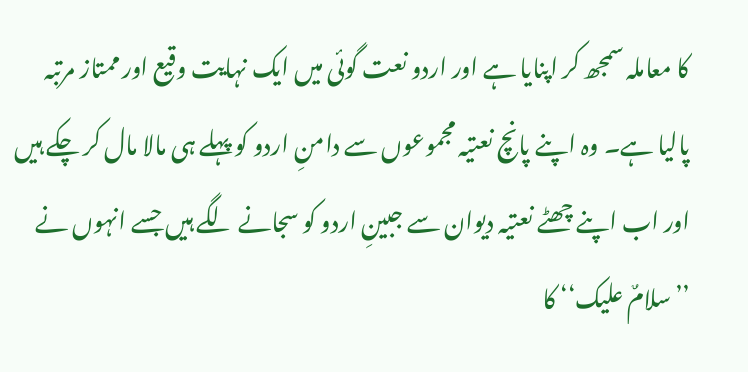کا معاملہ سمجھ کر اپنایا ہے اور اردو نعت گوئی میں ایک نہایت وقیع اور ممتاز مرتبہ پالیا ہے۔ وہ اپنے پانچ نعتیہ مجموعوں سے دامنِ اردو کو پہلے ہی مالا مال کر چکے ہیں اور اب اپنے چھٹے نعتیہ دیوان سے جبینِ اردو کو سجانے لگے ہیں جسے انہوں نے ’’سلامٌ علیک‘‘ کا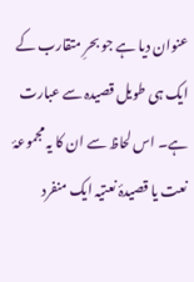عنوان دیا ہے جو بحرِ متقارب کے ایک ہی طویل قصیدہ سے عبارت ہے۔ اس لحاظ سے ان کا یہ مجموعۂ نعت یا قصیدۂ نعتیہ ایک منفرد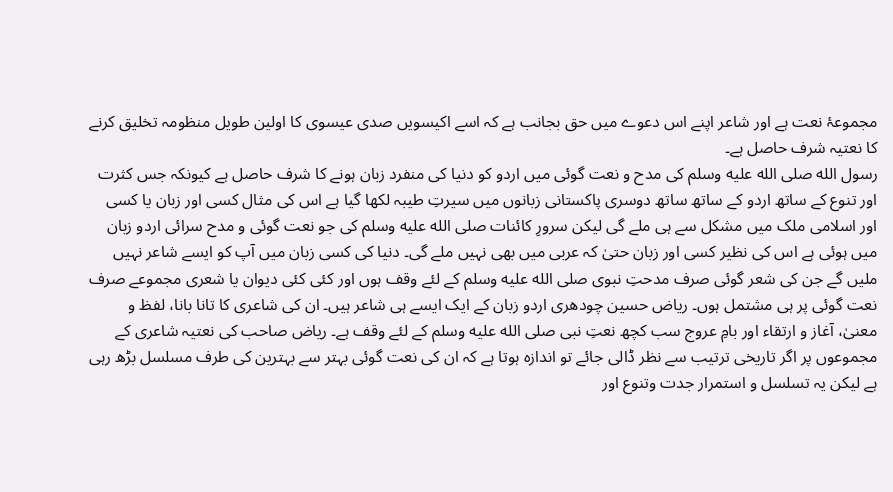مجموعۂ نعت ہے اور شاعر اپنے اس دعوے میں حق بجانب ہے کہ اسے اکیسویں صدی عیسوی کا اولین طویل منظومہ تخلیق کرنے کا نعتیہ شرف حاصل ہے۔
رسول الله صلى الله عليه وسلم کی مدح و نعت گوئی میں اردو کو دنیا کی منفرد زبان ہونے کا شرف حاصل ہے کیونکہ جس کثرت اور تنوع کے ساتھ اردو کے ساتھ ساتھ دوسری پاکستانی زبانوں میں سیرتِ طیبہ لکھا گیا ہے اس کی مثال کسی اور زبان یا کسی اور اسلامی ملک میں مشکل سے ہی ملے گی لیکن سرورِ کائنات صلى الله عليه وسلم کی جو نعت گوئی و مدح سرائی اردو زبان میں ہوئی ہے اس کی نظیر کسی اور زبان حتیٰ کہ عربی میں بھی نہیں ملے گی۔ دنیا کی کسی زبان میں آپ کو ایسے شاعر نہیں ملیں گے جن کی شعر گوئی صرف مدحتِ نبوی صلى الله عليه وسلم کے لئے وقف ہوں اور کئی کئی دیوان یا شعری مجموعے صرف نعت گوئی پر ہی مشتمل ہوں۔ ریاض حسین چودھری اردو زبان کے ایک ایسے ہی شاعر ہیں۔ ان کی شاعری کا تانا بانا، لفظ و معنیٰ، آغاز و ارتقاء اور بامِ عروج سب کچھ نعتِ نبی صلى الله عليه وسلم کے لئے وقف ہے۔ ریاض صاحب کی نعتیہ شاعری کے مجموعوں پر اگر تاریخی ترتیب سے نظر ڈالی جائے تو اندازہ ہوتا ہے کہ ان کی نعت گوئی بہتر سے بہترین کی طرف مسلسل بڑھ رہی ہے لیکن یہ تسلسل و استمرار جدت وتنوع اور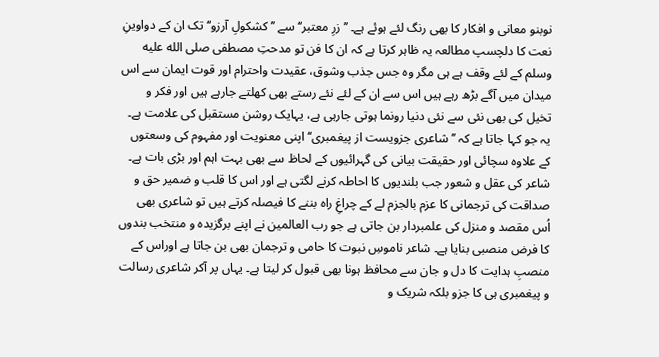نوبنو معانی و افکار کا بھی رنگ لئے ہوئے ہے۔ ’’زرِ معتبر‘‘ سے ’’کشکولِ آرزو‘‘ تک ان کے دواوینِ نعت کا دلچسپ مطالعہ یہ ظاہر کرتا ہے کہ ان کا فن تو مدحتِ مصطفی صلى الله عليه وسلم کے لئے وقف ہے ہی مگر وہ جس جذب وشوق، عقیدت واحترام اور قوت ایمان سے اس میدان میں آگے بڑھ رہے ہیں اس سے ان کے لئے نئے رستے بھی کھلتے جارہے ہیں اور فکر و تخیل کی بھی نئی سے نئی دنیا رونما ہوتی جارہی ہے، یہایک روشن مستقبل کی علامت ہے۔
یہ جو کہا جاتا ہے کہ ’’شاعری جزویست از پیغمبری‘‘ اپنی معنویت اور مفہوم کی وسعتوں کے علاوہ سچائی اور حقیقت بیانی کی گہرائیوں کے لحاظ سے بھی بہت اہم اور بڑی بات ہے۔ شاعر کی عقل و شعور جب بلندیوں کا احاطہ کرنے لگتی ہے اور اس کا قلب و ضمیر حق و صداقت کی ترجمانی کا عزم بالجزم لے کے چراغِ راہ بننے کا فیصلہ کرتے ہیں تو شاعری بھی اُس مقصد و منزل کی علمبردار بن جاتی ہے جو رب العالمین نے اپنے برگزیدہ و منتخب بندوں کا فرض منصبی بنایا ہے۔ شاعر ناموسِ نبوت کا حامی و ترجمان بھی بن جاتا ہے اوراس کے منصبِ ہدایت کا دل و جان سے محافظ ہونا بھی قبول کر لیتا ہے۔ یہاں پر آکر شاعری رسالت و پیغمبری ہی کا جزو بلکہ شریک و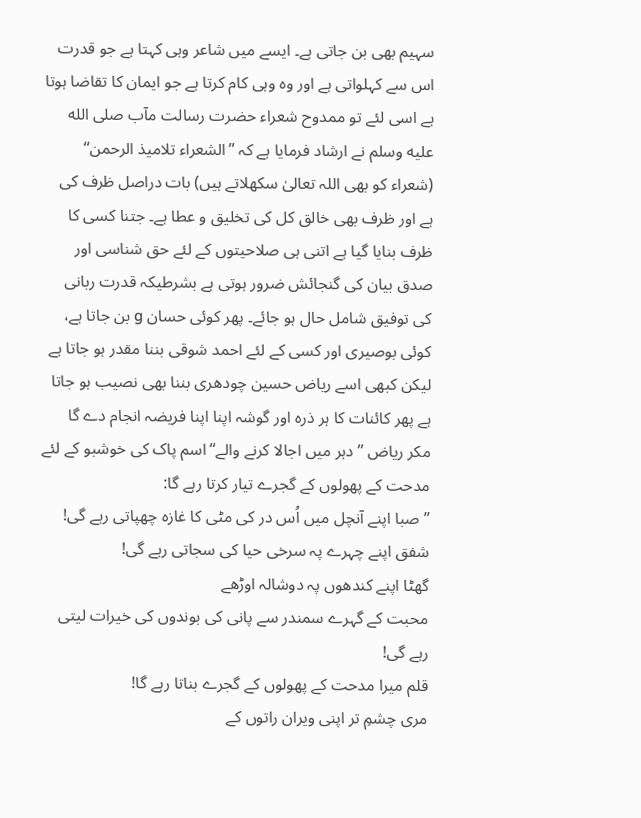سہیم بھی بن جاتی ہے۔ ایسے میں شاعر وہی کہتا ہے جو قدرت اس سے کہلواتی ہے اور وہ وہی کام کرتا ہے جو ایمان کا تقاضا ہوتا ہے اسی لئے تو ممدوح شعراء حضرت رسالت مآب صلى الله عليه وسلم نے ارشاد فرمایا ہے کہ ’’الشعراء تلامیذ الرحمن‘‘ (شعراء کو بھی اللہ تعالیٰ سکھلاتے ہیں) بات دراصل ظرف کی ہے اور ظرف بھی خالق کل کی تخلیق و عطا ہے۔ جتنا کسی کا ظرف بنایا گیا ہے اتنی ہی صلاحیتوں کے لئے حق شناسی اور صدق بیان کی گنجائش ضرور ہوتی ہے بشرطیکہ قدرت ربانی کی توفیق شامل حال ہو جائے۔ پھر کوئی حسان g بن جاتا ہے، کوئی بوصیری اور کسی کے لئے احمد شوقی بننا مقدر ہو جاتا ہے لیکن کبھی اسے ریاض حسین چودھری بننا بھی نصیب ہو جاتا ہے پھر کائنات کا ہر ذرہ اور گوشہ اپنا اپنا فریضہ انجام دے گا مکر ریاض ’’دہر میں اجالا کرنے والے‘‘ اسم پاک کی خوشبو کے لئے مدحت کے پھولوں کے گجرے تیار کرتا رہے گا:
’’صبا اپنے آنچل میں اُس در کی مٹی کا غازہ چھپاتی رہے گی!
شفق اپنے چہرے پہ سرخی حیا کی سجاتی رہے گی!
گھٹا اپنے کندھوں پہ دوشالہ اوڑھے
محبت کے گہرے سمندر سے پانی کی بوندوں کی خیرات لیتی رہے گی!
قلم میرا مدحت کے پھولوں کے گجرے بناتا رہے گا!
مری چشمِ تر اپنی ویران راتوں کے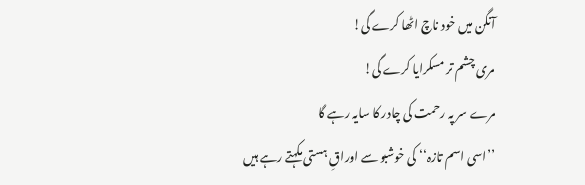آنگن میں خود ناچ اٹھا کرے گی!
مری چشم تر مسکرایا کرے گی!
مرے سر پہ رحمت کی چادر کا سایہ رہے گا
’’اسی اسم تازہ‘‘ کی خوشبو سے اوراقِ ہستی مکہتے رہے ہیں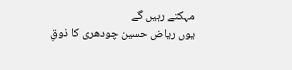مہکتے رہیں گے
یوں ریاض حسین چودھری کا ذوقِ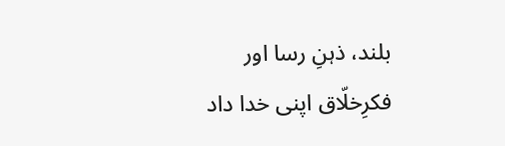بلند، ذہنِ رسا اور فکرِخلّاق اپنی خدا داد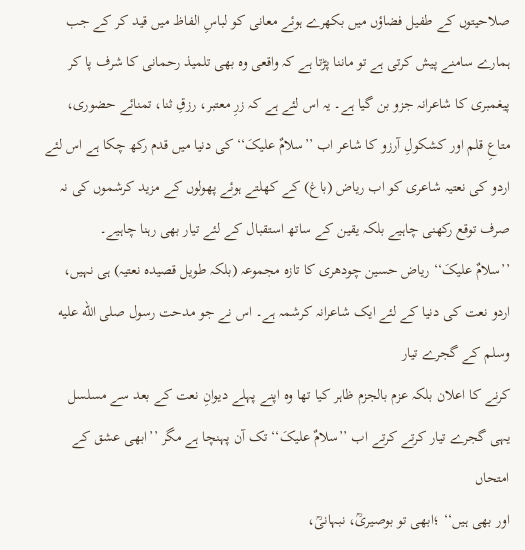صلاحیتوں کے طفیل فضاؤں میں بکھرے ہوئے معانی کو لباسِ الفاظ میں قید کر کے جب ہمارے سامنے پیش کرتی ہے تو ماننا پڑتا ہے کہ واقعی وہ بھی تلمیذ رحمانی کا شرف پا کر پیغمبری کا شاعرانہ جزو بن گیا ہے۔ یہ اس لئے ہے کہ زرِ معتبر، رزقِ ثنا، تمنائے حضوری، متاعِ قلم اور کشکولِ آرزو کا شاعر اب ’’سلامٌ علیکَ‘‘ کی دنیا میں قدم رکھ چکا ہے اس لئے اردو کی نعتیہ شاعری کو اب ریاض (باغ) کے کھلتے ہوئے پھولوں کے مزید کرشموں کی نہ صرف توقع رکھنی چاہیے بلکہ یقین کے ساتھ استقبال کے لئے تیار بھی رہنا چاہیے۔
’’سلامٌ علیکَ‘‘ ریاض حسین چودھری کا تازہ مجموعہ (بلکہ طویل قصیدہ نعتیہ) ہی نہیں،
اردو نعت کی دنیا کے لئے ایک شاعرانہ کرشمہ ہے۔ اس نے جو مدحت رسول صلى الله عليه وسلم کے گجرے تیار
کرنے کا اعلان بلکہ عزم بالجزم ظاہر کیا تھا وہ اپنے پہلے دیوانِ نعت کے بعد سے مسلسل
یہی گجرے تیار کرتے کرتے اب ’’سلامٌ علیکَ‘‘ تک آن پہنچا ہے مگر ’’ابھی عشق کے امتحاں
اور بھی ہیں‘‘ ؛ابھی تو بوصیریؒ، نبہانیؒ،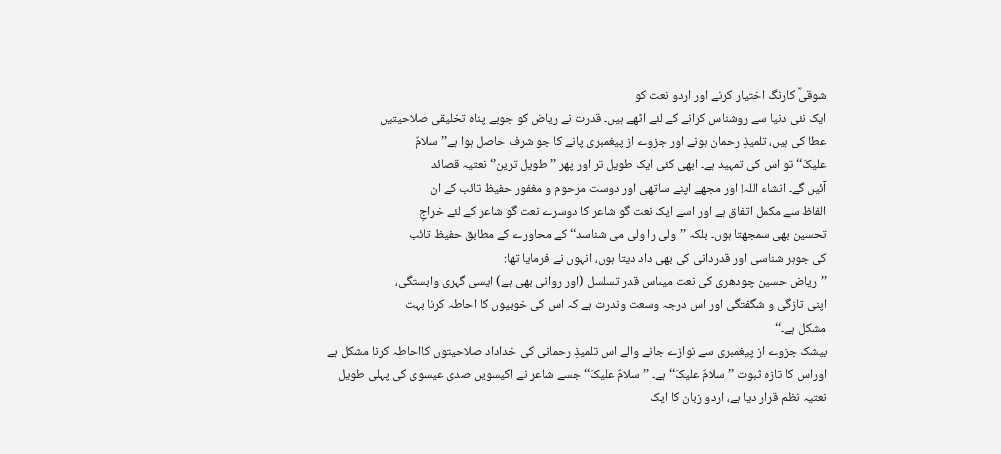شوقیؒ کارنگ اختیار کرنے اور اردو نعت کو
ایک نئی دنیا سے روشناس کرانے کے لئے اٹھے ہیں۔ قدرت نے ریاض کو جوبے پناہ تخلیقی صلاحیتیں
عطا کی ہیں، تلمیذِ رحمان ہونے اور جزوے از پیغمبری پانے کا جو شرف حاصل ہوا ہے’’سلامٌ
علیکَ‘‘ تو اس کی تمہید ہے۔ ابھی کئی ایک طویل تر اور پھر ’’طویل ترین’‘ نعتیہ قصائد
آئیں گے۔ انشاء اللہ! اور مجھے اپنے ساتھی اور دوست مرحوم و مغفور حفیظ تائب کے ان
الفاظ سے مکمل اتفاق ہے اور اسے ایک نعت گو شاعر کا دوسرے نعت گو شاعر کے لئے خراجِ
تحسین بھی سمجھتا ہوں۔ بلکہ ’’ولی را ولی می شناسد‘‘ کے محاورے کے مطابق حفیظ تائب
کی جوہر شناسی اور قدردانی کی بھی داد دیتا ہوں، انہوں نے فرمایا تھا:
’’ریاض حسین چودھری کی نعت میںاس قدر تسلسل (اور روانی بھی ہے) ایسی گہری وابستگی،
اپنی تازگی و شگفتگی اور اس درجہ وسعت وندرت ہے کہ اس کی خوبیوں کا احاطہ کرنا بہت
مشکل ہے۔‘‘
بیشک جزوے از پیغمبری سے نوازے جانے والے اس تلمیذِ رحمانی کی خداداد صلاحیتوں کااحاطہ کرنا مشکل ہے اوراس کا تازہ ثبوت ’’سلامٌ علیکَ‘‘ ہے۔ ’’سلامٌ علیکَ‘‘ جسے شاعر نے اکیسویں صدی عیسوی کی پہلی طویل نعتیہ نظم قرار دیا ہے، اردو زبان کا ایک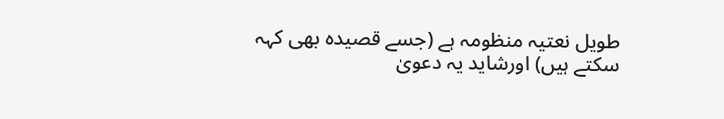طویل نعتیہ منظومہ ہے (جسے قصیدہ بھی کہہ سکتے ہیں) اورشاید یہ دعویٰ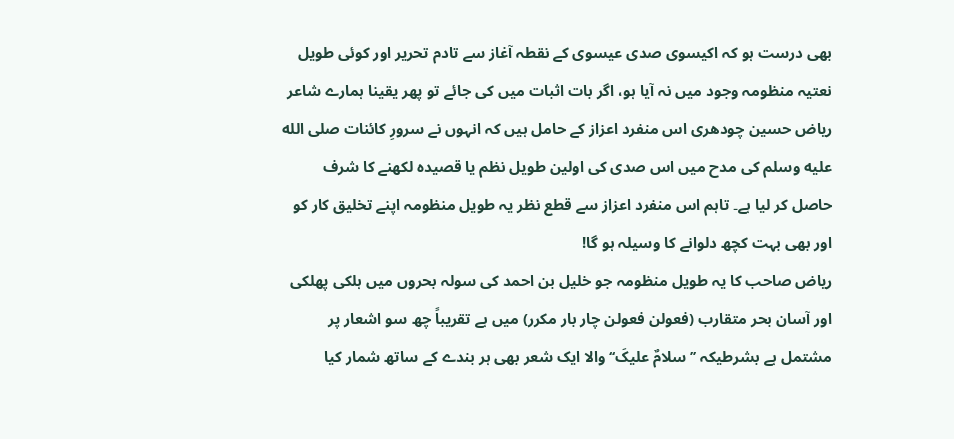بھی درست ہو کہ اکیسوی صدی عیسوی کے نقطہ آغاز سے تادم تحریر اور کوئی طویل نعتیہ منظومہ وجود میں نہ آیا ہو، اگر بات اثبات میں کی جائے تو پھر یقینا ہمارے شاعر ریاض حسین چودھری اس منفرد اعزاز کے حامل ہیں کہ انہوں نے سرورِ کائنات صلى الله عليه وسلم کی مدح میں اس صدی کی اولین طویل نظم یا قصیدہ لکھنے کا شرف حاصل کر لیا ہے۔ تاہم اس منفرد اعزاز سے قطع نظر یہ طویل منظومہ اپنے تخلیق کار کو اور بھی بہت کچھ دلوانے کا وسیلہ ہو گا!
ریاض صاحب کا یہ طویل منظومہ جو خلیل بن احمد کی سولہ بحروں میں ہلکی پھلکی اور آسان بحر متقارب (فعولن فعولن چار بار مکرر) میں ہے تقریباً چھ سو اشعار پر مشتمل ہے بشرطیکہ ’’سلامٌ علیکَ‘‘ والا ایک شعر بھی ہر بندے کے ساتھ شمار کیا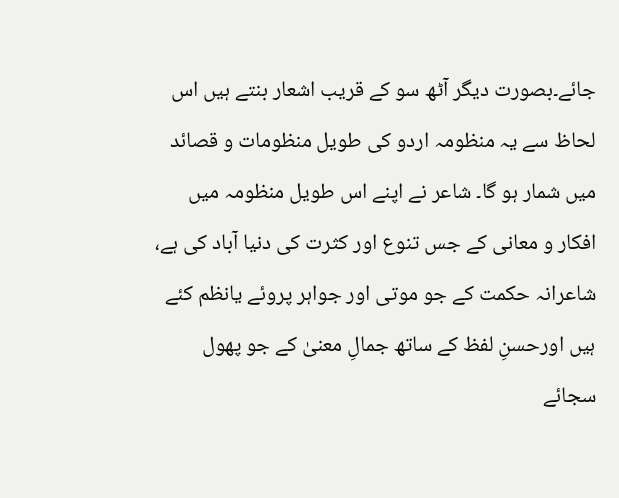جائے۔بصورت دیگر آٹھ سو کے قریب اشعار بنتے ہیں اس لحاظ سے یہ منظومہ اردو کی طویل منظومات و قصائد میں شمار ہو گا۔ شاعر نے اپنے اس طویل منظومہ میں افکار و معانی کے جس تنوع اور کثرت کی دنیا آباد کی ہے، شاعرانہ حکمت کے جو موتی اور جواہر پروئے یانظم کئے ہیں اورحسنِ لفظ کے ساتھ جمالِ معنیٰ کے جو پھول سجائے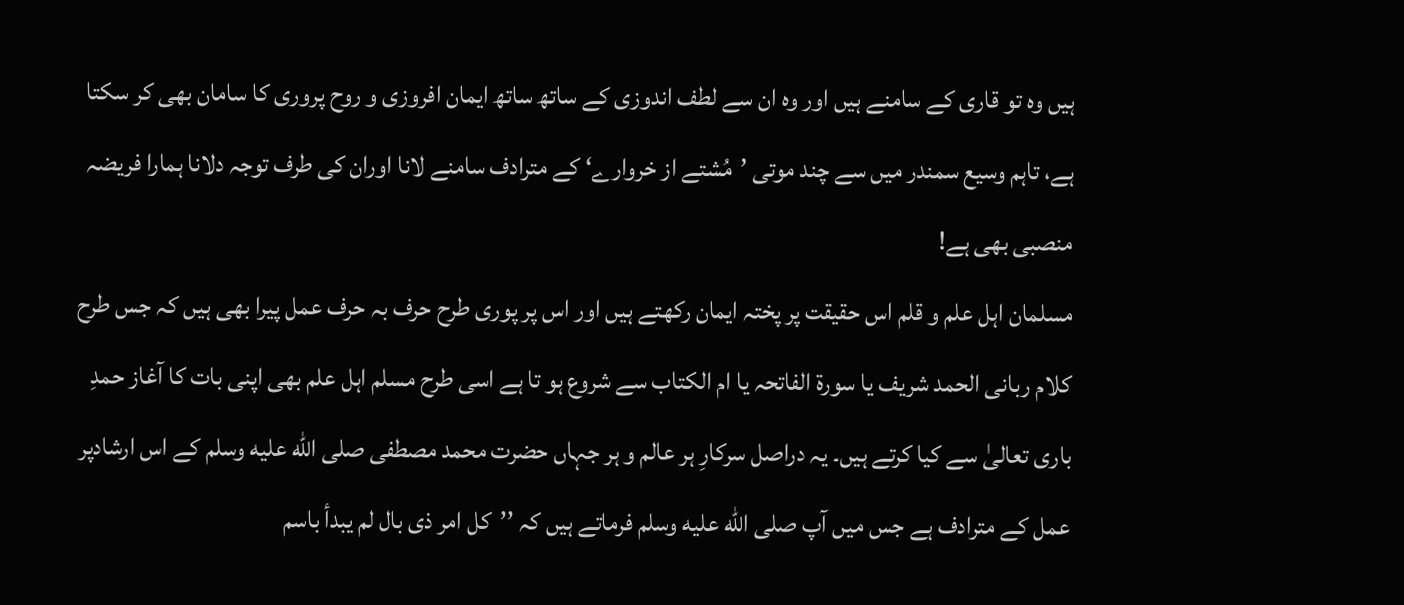ہیں وہ تو قاری کے سامنے ہیں اور وہ ان سے لطف اندوزی کے ساتھ ساتھ ایمان افروزی و روح پروری کا سامان بھی کر سکتا ہے، تاہم وسیع سمندر میں سے چند موتی ’مُشتے از خروارے‘ کے مترادف سامنے لانا اوران کی طرف توجہ دلانا ہمارا فریضہ منصبی بھی ہے!
مسلمان اہل علم و قلم اس حقیقت پر پختہ ایمان رکھتے ہیں اور اس پر پوری طرح حرف بہ حرف عمل پیرا بھی ہیں کہ جس طرح کلام ربانی الحمد شریف یا سورۃ الفاتحہ یا ام الکتاب سے شروع ہو تا ہے اسی طرح مسلم اہل علم بھی اپنی بات کا آغاز حمدِ باری تعالیٰ سے کیا کرتے ہیں۔ یہ دراصل سرکارِ ہر عالم و ہر جہاں حضرت محمد مصطفی صلى الله عليه وسلم کے اس ارشادپر عمل کے مترادف ہے جس میں آپ صلى الله عليه وسلم فرماتے ہیں کہ ’’کل امر ذی بال لم یبدأ باسم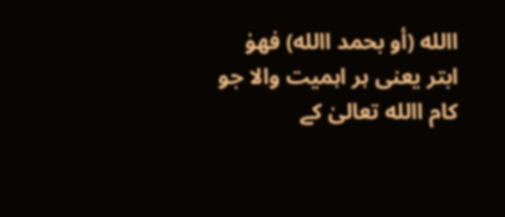االله (أو بحمد االله) فھوٰ ابتر یعنی ہر اہمیت والا جو کام االله تعالیٰ کے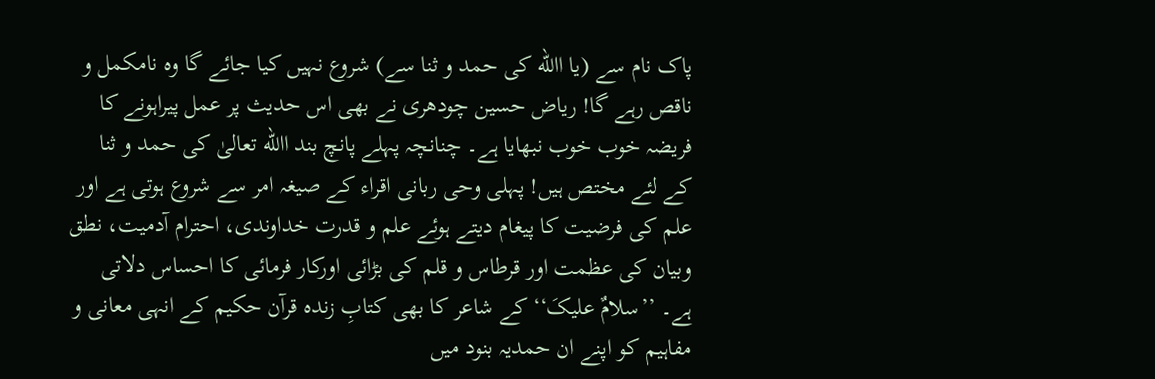پاک نام سے (یا االله کی حمد و ثنا سے) شروع نہیں کیا جائے گا وہ نامکمل و ناقص رہے گا! ریاض حسین چودھری نے بھی اس حدیث پر عمل پیراہونے کا فریضہ خوب خوب نبھایا ہے۔ چنانچہ پہلے پانچ بند االله تعالیٰ کی حمد و ثنا کے لئے مختص ہیں! پہلی وحی ربانی اقراء کے صیغہ امر سے شروع ہوتی ہے اور علم کی فرضیت کا پیغام دیتے ہوئے علم و قدرت خداوندی، احترام آدمیت، نطق وبیان کی عظمت اور قرطاس و قلم کی بڑائی اورکار فرمائی کا احساس دلاتی ہے۔ ’’سلامٌ علیکَ‘‘ کے شاعر کا بھی کتابِ زندہ قرآن حکیم کے انہی معانی و مفاہیم کو اپنے ان حمدیہ بنود میں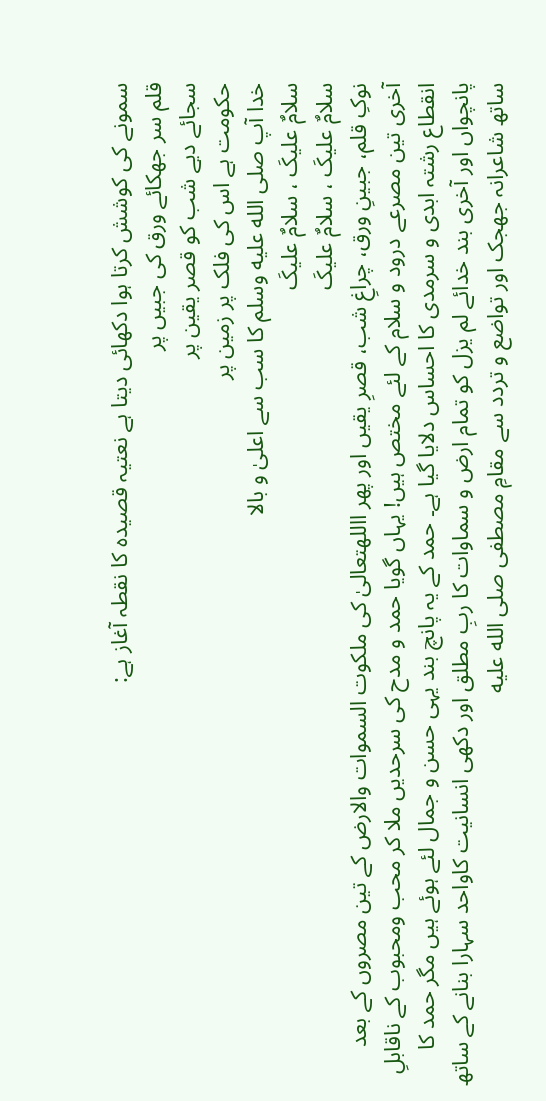سمونے کی کوشش کرتا ہوا دکھائی دیتا ہے نعتیہ قصیدہ کا نقطہ آغاز ہے:
قلم سر جھکائے ورق کی جبیں پر
سجائے دیے شب کو قصر یقین پر
حکومت ہے اس کی فلک پر زمین پر
خدا آپ صلى الله عليه وسلم کا سب سے اعلیٰ و بالا
سلامٌ علیکَ ، سلامٌ علیکَ
سلامٌ علیکَ ، سلامٌ علیکَ
نوکِ قلم، جبینِ ورق، چراغِ شب، قصرِ یقیں اور پھر االلهتعالیٰ کی ملکوت السموات والارض کے تین مصروں کے بعد آخری تین مصرعے درود و سلام کے لئے مختص ہیں! یہاں گویا حمد و مدح کی سرحدیں ملا کر محب ومحبوب کے ناقابلِ انقطاع رشتہ ابدی و سرمدی کا احساس دلایا گیا ہے۔ حمد کے یہ پانچ بند یہی حسن و جمال لئے ہوئے ہیں مگر حمد کا پانچواں اور آخری بند خدائے لم یزل کو تمام ارض و سماوات کا ربِ مطلق اور دکھی انسانیت کاواحد سہارا بنانے کے ساتھ ساتھ شاعرانہ جھجک اور تواضع و تردد سے مقامِ مصطفی صلى الله عليه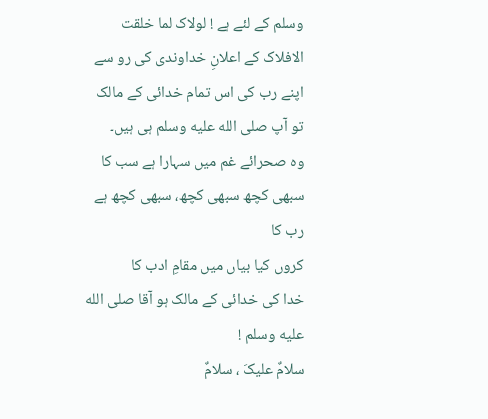وسلم کے لئے ہے ! لولاک لما خلقت الافلاک کے اعلانِ خداوندی کی رو سے اپنے رب کی اس تمام خدائی کے مالک تو آپ صلى الله عليه وسلم ہی ہیں۔
وہ صحرائے غم میں سہارا ہے سب کا
سبھی کچھ سبھی کچھ، سبھی کچھ ہے رب کا
کروں کیا بیاں میں مقامِ ادب کا
خدا کی خدائی کے مالک ہو آقا صلى الله عليه وسلم !
سلامٌ علیکَ ، سلامٌ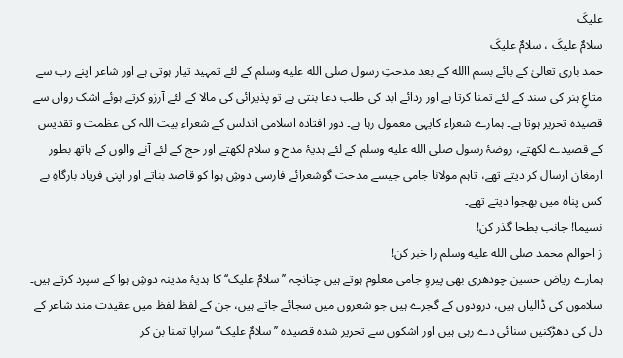علیکَ
سلامٌ علیکَ ، سلامٌ علیکَ
حمد باری تعالیٰ کے بائے بسم االله کے بعد مدحتِ رسول صلى الله عليه وسلم کے لئے تمہید تیار ہوتی ہے اور شاعر اپنے رب سے متاعِ ہنر کی سند کے لئے تمنا کرتا ہے اور ردائے ابد کی طلب دعا بنتی ہے تو پذیرائی کی مالا کے لئے آرزو کرتے ہوئے اشک رواں سے قصیدہ تحریر ہوتا ہے۔ ہمارے شعراء کایہی معمول رہا ہے۔ دور افتادہ اسلامی اندلس کے شعراء بیت اللہ کی عظمت و تقدیس کے قصیدے لکھتے، روضۂ رسول صلى الله عليه وسلم کے لئے ہدیۂ مدح و سلام لکھتے اور حج کے لئے آنے والوں کے ہاتھ بطور ارمغان ارسال کر دیتے تھے، تاہم مولانا جامی جیسے مدحت گوشعرائے فارسی دوشِ ہوا کو قاصد بناتے اور اپنی فریاد بارگاہِ بے کس پناہ میں بھجوا دیتے تھے۔
نسیما! جانب بطحا گذر کن!
ز احوالم محمد صلى الله عليه وسلم را خبر کن!
ہمارے ریاض حسین چودھری بھی پیروِ جامی معلوم ہوتے ہیں چنانچہ ’’سلامٌ علیک‘‘کا ہدیۂ مدینہ دوشِ ہوا کے سپرد کرتے ہیں۔ سلاموں کی ڈالیاں ہیں، درودوں کے گجرے ہیں جو شعروں میں سجائے جاتے ہیں، جن کے لفظ لفظ میں عقیدت مند شاعر کے دل کی دھڑکنیں سنائی دے رہی ہیں اور اشکوں سے تحریر شدہ قصیدہ ’’سلامٌ علیک‘‘سراپا تمنا بن کر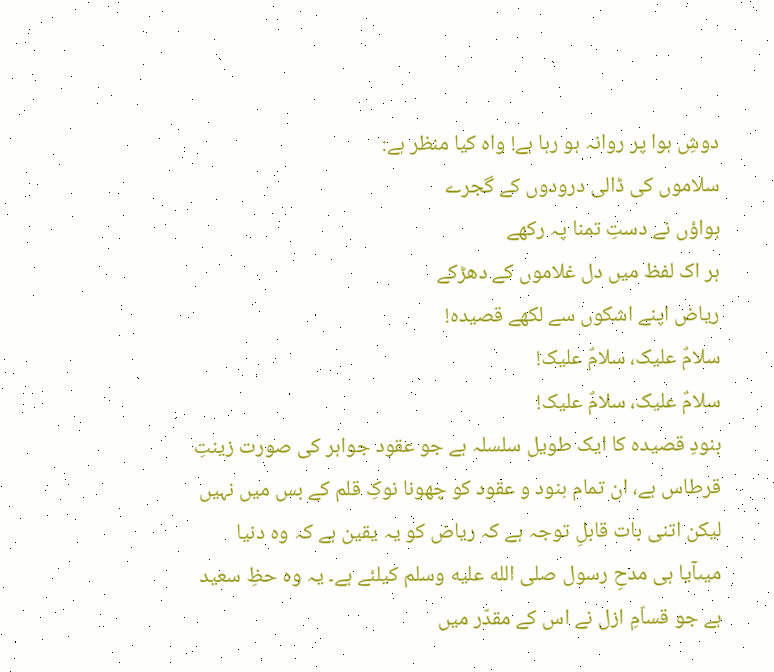دوشِ ہوا پر روانہ ہو رہا ہے! واہ کیا منظر ہے:
سلاموں کی ڈالی درودوں کے گجرے
ہواؤں نے دستِ تمنا پہ رکھے
ہر اک لفظ میں دل غلاموں کے دھڑکے
ریاض اپنے اشکوں سے لکھے قصیدہ!
سلامٌ علیک، سلامٌ علیک!
سلامٌ علیک، سلامٌ علیک!
بنودِ قصیدہ کا ایک طویل سلسلہ ہے جو عقود جواہر کی صورت زینتِ قرطاس ہے، ان تمام بنود و عقود کو چھونا نوکِ قلم کے بس میں نہیں لیکن اتنی بات قابلِ توجہ ہے کہ ریاض کو یہ یقین ہے کہ وہ دنیا میںآیا ہی مدحِ رسول صلى الله عليه وسلم کیلئے ہے۔ یہ وہ حظِ سعید ہے جو قساّمِ ازل نے اس کے مقدّر میں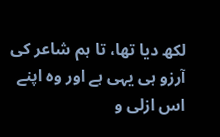لکھ دیا تھا، تا ہم شاعر کی آرزو ہی یہی ہے اور وہ اپنے اس ازلی و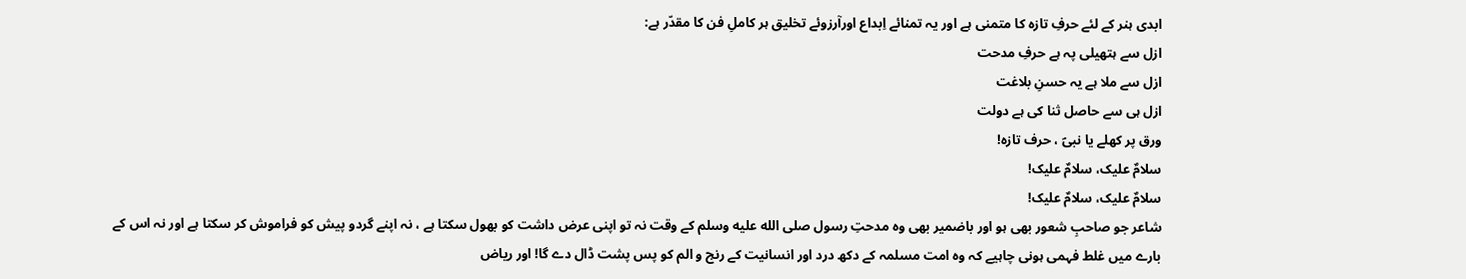ابدی ہنر کے لئے حرفِ تازہ کا متمنی ہے اور یہ تمنائے اِبداع اورآرزوئے تخلیق ہر کاملِ فن کا مقدّر ہے:
ازل سے ہتھیلی پہ ہے حرفِ مدحت
ازل سے ملا ہے یہ حسنِ بلاغت
ازل ہی سے حاصل ثنا کی ہے دولت
ورق پر کھلے یا نبیؐ ، حرف تازہ!
سلامٌ علیک، سلامٌ علیک!
سلامٌ علیک، سلامٌ علیک!
شاعر جو صاحبِ شعور بھی ہو اور باضمیر بھی وہ مدحتِ رسول صلى الله عليه وسلم کے وقت نہ تو اپنی عرض داشت کو بھول سکتا ہے ، نہ اپنے گردو پیش کو فراموش کر سکتا ہے اور نہ اس کے بارے میں غلط فہمی ہونی چاہیے کہ وہ امت مسلمہ کے دکھ درد اور انسانیت کے رنج و الم کو پس پشت ڈال دے گا! اور ریاض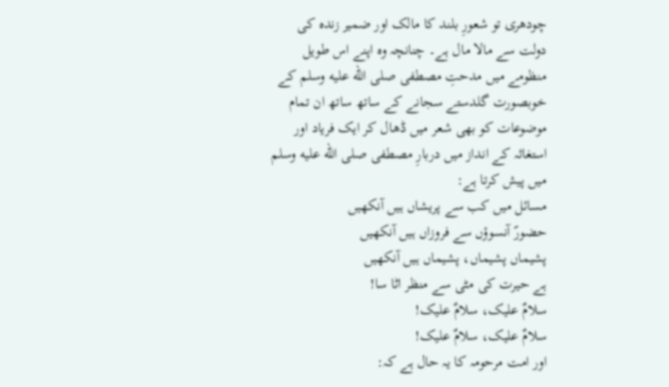چودھری تو شعورِ بلند کا مالک اور ضمیر زندہ کی دولت سے مالا مال ہے۔ چنانچہ وہ اپنے اس طویل منظومے میں مدحتِ مصطفی صلى الله عليه وسلم کے خوبصورت گلدستے سجانے کے ساتھ ساتھ ان تمام موضوعات کو بھی شعر میں ڈھال کر ایک فریاد اور استغاثہ کے انداز میں دربارِ مصطفی صلى الله عليه وسلم میں پیش کرتا ہے:
مسائل میں کب سے پریشاں ہیں آنکھیں
حضورؐ آنسوؤں سے فروزاں ہیں آنکھیں
پشیماں پشیماں، پشیماں ہیں آنکھیں
ہے حیرت کی مٹی سے منظر اٹا سا!
سلامٌ علیک، سلامٌ علیک!
سلامٌ علیک، سلامٌ علیک!
اور امت مرحومہ کا یہ حال ہے کہ: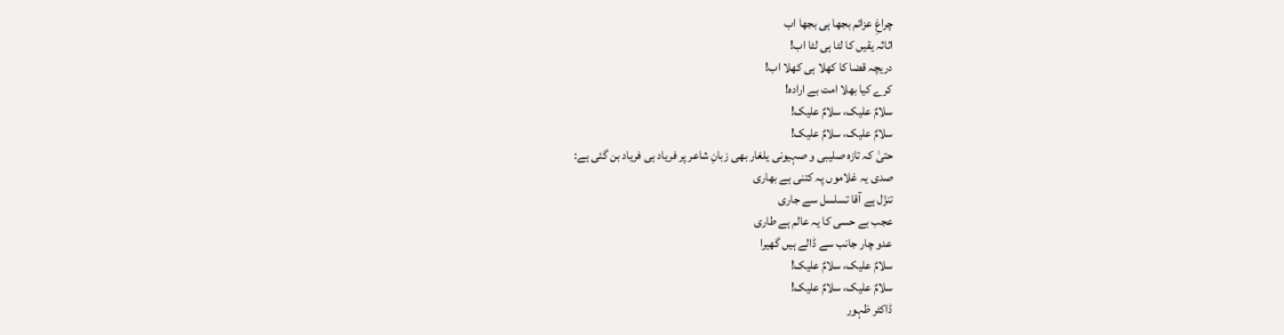چراغِ عزائم بجھا ہی بجھا اب
اثاثہ یقیں کا لٹا ہی لٹا اب!
دریچہ قضا کا کھلا ہی کھلا اب!
کرے کیا بھلا امت بے ارادہ!
سلامٌ علیک، سلامٌ علیک!
سلامٌ علیک، سلامٌ علیک!
حتیٰ کہ تازہ صلیبی و صہیونی یلغار بھی زبانِ شاعر پر فریاد ہی فریاد بن گئی ہے:
صدی یہ غلاموں پہ کتنی ہے بھاری
تنزّل ہے آقا تسلسل سے جاری
عجب بے حسی کا یہ عالم ہے طاری
عدو چار جانب سے ڈالے ہیں گھیرا
سلامٌ علیک، سلامٌ علیک!
سلامٌ علیک، سلامٌ علیک!
ڈاکٹر ظہور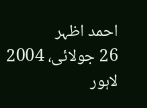احمد اظہر
26 جولائی، 2004
لاہور